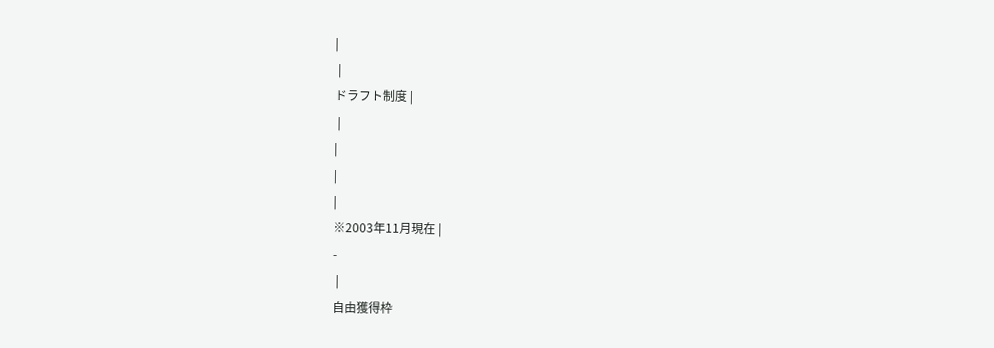|
 |
ドラフト制度 |
 |
|
|
|
※2003年11月現在 |
-
 |
自由獲得枠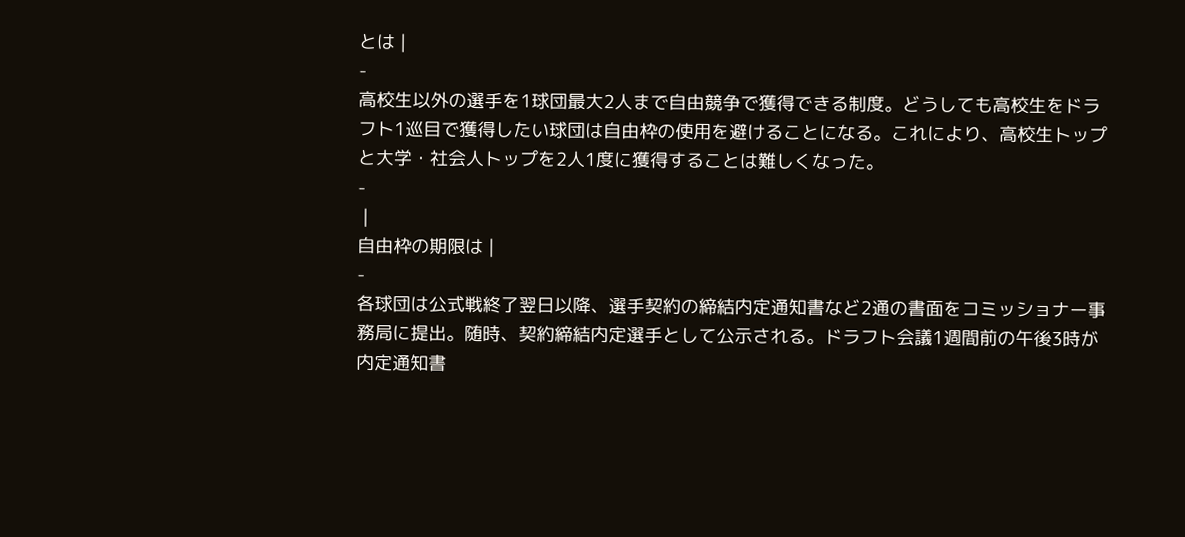とは |
-
高校生以外の選手を1球団最大2人まで自由競争で獲得できる制度。どうしても高校生をドラフト1巡目で獲得したい球団は自由枠の使用を避けることになる。これにより、高校生トップと大学・社会人トップを2人1度に獲得することは難しくなった。
-
 |
自由枠の期限は |
-
各球団は公式戦終了翌日以降、選手契約の締結内定通知書など2通の書面をコミッショナー事務局に提出。随時、契約締結内定選手として公示される。ドラフト会議1週間前の午後3時が内定通知書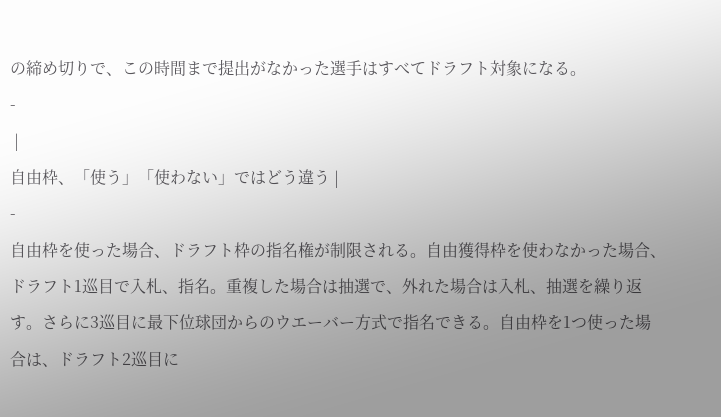の締め切りで、この時間まで提出がなかった選手はすべてドラフト対象になる。
-
 |
自由枠、「使う」「使わない」ではどう違う |
-
自由枠を使った場合、ドラフト枠の指名権が制限される。自由獲得枠を使わなかった場合、ドラフト1巡目で入札、指名。重複した場合は抽選で、外れた場合は入札、抽選を繰り返す。さらに3巡目に最下位球団からのウエーバー方式で指名できる。自由枠を1つ使った場合は、ドラフト2巡目に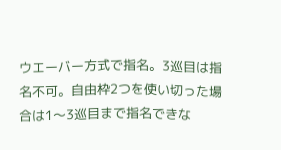ウエーバー方式で指名。3巡目は指名不可。自由枠2つを使い切った場合は1〜3巡目まで指名できな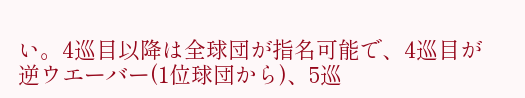い。4巡目以降は全球団が指名可能で、4巡目が逆ウエーバー(1位球団から)、5巡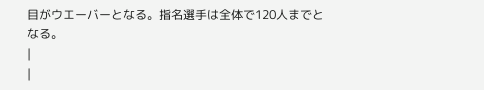目がウエーバーとなる。指名選手は全体で120人までとなる。
|
|